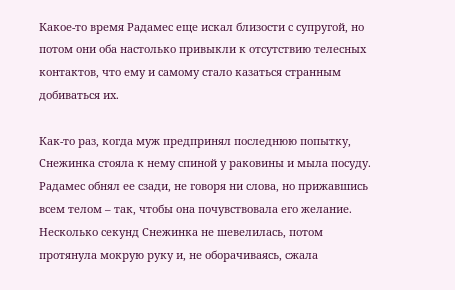Какое-то время Радамес еще искал близости с супругой, но потом они оба настолько привыкли к отсутствию телесных контактов, что ему и самому стало казаться странным добиваться их.

Как-то раз, когда муж предпринял последнюю попытку, Снежинка стояла к нему спиной у раковины и мыла посуду. Радамес обнял ее сзади, не говоря ни слова, но прижавшись всем телом – так, чтобы она почувствовала его желание. Несколько секунд Снежинка не шевелилась, потом протянула мокрую руку и, не оборачиваясь, сжала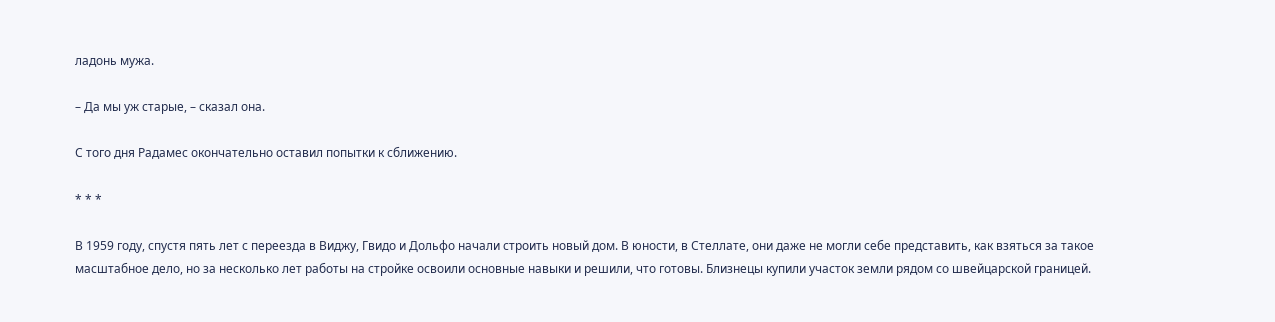ладонь мужа.

– Да мы уж старые, – сказал она.

С того дня Радамес окончательно оставил попытки к сближению.

* * *

В 1959 году, спустя пять лет с переезда в Виджу, Гвидо и Дольфо начали строить новый дом. В юности, в Стеллате, они даже не могли себе представить, как взяться за такое масштабное дело, но за несколько лет работы на стройке освоили основные навыки и решили, что готовы. Близнецы купили участок земли рядом со швейцарской границей.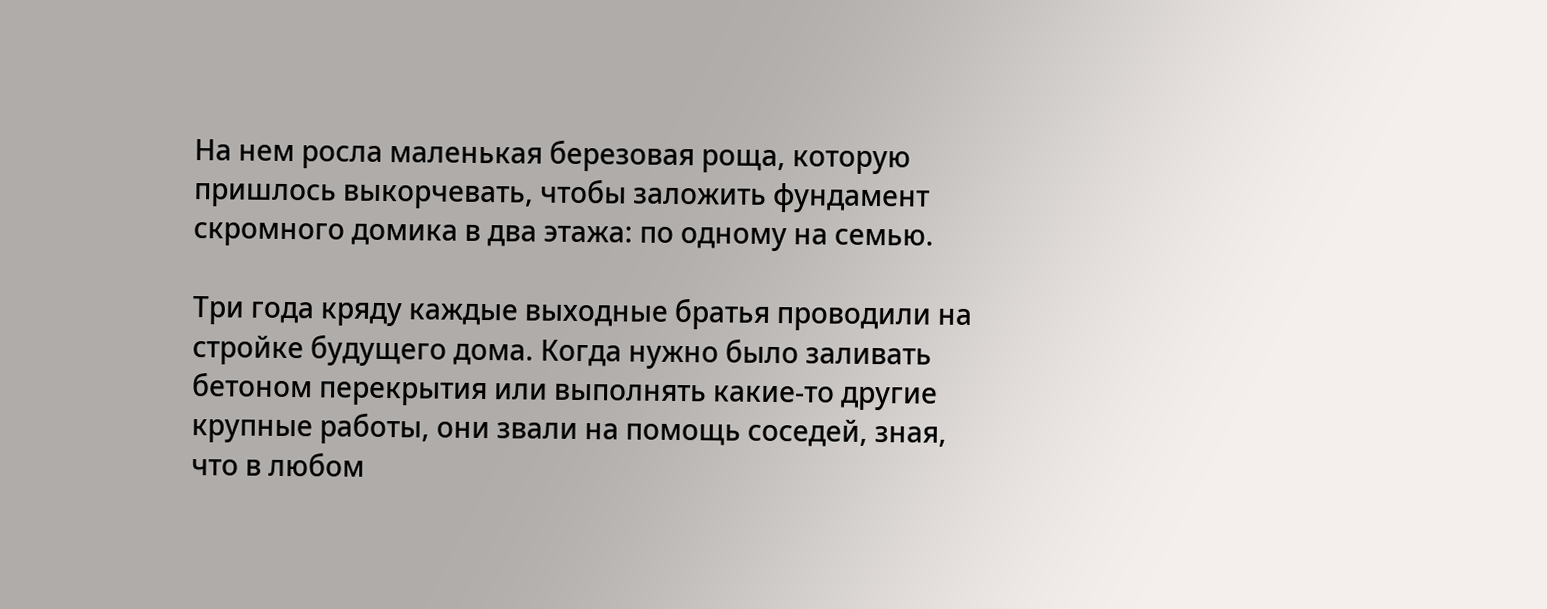На нем росла маленькая березовая роща, которую пришлось выкорчевать, чтобы заложить фундамент скромного домика в два этажа: по одному на семью.

Три года кряду каждые выходные братья проводили на стройке будущего дома. Когда нужно было заливать бетоном перекрытия или выполнять какие-то другие крупные работы, они звали на помощь соседей, зная, что в любом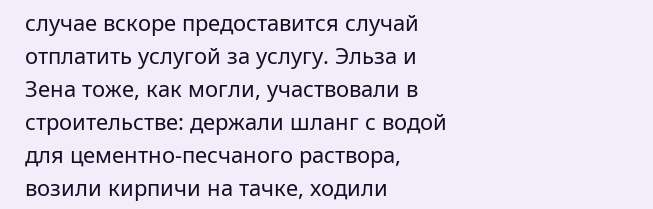случае вскоре предоставится случай отплатить услугой за услугу. Эльза и Зена тоже, как могли, участвовали в строительстве: держали шланг с водой для цементно-песчаного раствора, возили кирпичи на тачке, ходили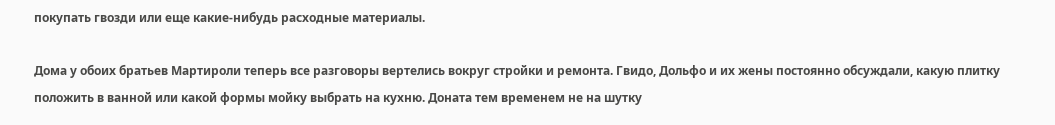покупать гвозди или еще какие-нибудь расходные материалы.

Дома у обоих братьев Мартироли теперь все разговоры вертелись вокруг стройки и ремонта. Гвидо, Дольфо и их жены постоянно обсуждали, какую плитку положить в ванной или какой формы мойку выбрать на кухню. Доната тем временем не на шутку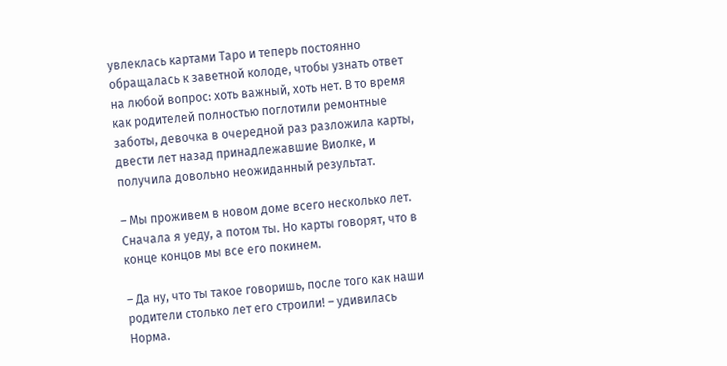увлеклась картами Таро и теперь постоянно обращалась к заветной колоде, чтобы узнать ответ на любой вопрос: хоть важный, хоть нет. В то время как родителей полностью поглотили ремонтные заботы, девочка в очередной раз разложила карты, двести лет назад принадлежавшие Виолке, и получила довольно неожиданный результат.

– Мы проживем в новом доме всего несколько лет. Сначала я уеду, а потом ты. Но карты говорят, что в конце концов мы все его покинем.

– Да ну, что ты такое говоришь, после того как наши родители столько лет его строили! – удивилась Норма.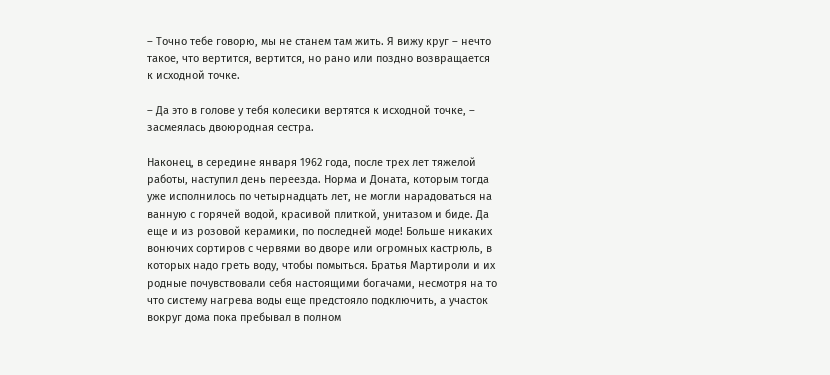– Точно тебе говорю, мы не станем там жить. Я вижу круг – нечто такое, что вертится, вертится, но рано или поздно возвращается к исходной точке.

– Да это в голове у тебя колесики вертятся к исходной точке, – засмеялась двоюродная сестра.

Наконец, в середине января 1962 года, после трех лет тяжелой работы, наступил день переезда. Норма и Доната, которым тогда уже исполнилось по четырнадцать лет, не могли нарадоваться на ванную с горячей водой, красивой плиткой, унитазом и биде. Да еще и из розовой керамики, по последней моде! Больше никаких вонючих сортиров с червями во дворе или огромных кастрюль, в которых надо греть воду, чтобы помыться. Братья Мартироли и их родные почувствовали себя настоящими богачами, несмотря на то что систему нагрева воды еще предстояло подключить, а участок вокруг дома пока пребывал в полном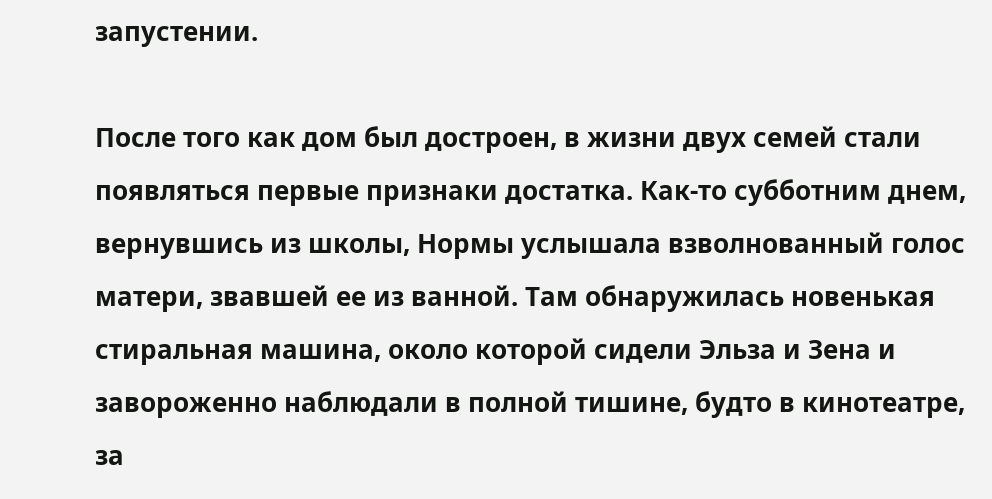запустении.

После того как дом был достроен, в жизни двух семей стали появляться первые признаки достатка. Как-то субботним днем, вернувшись из школы, Нормы услышала взволнованный голос матери, звавшей ее из ванной. Там обнаружилась новенькая стиральная машина, около которой сидели Эльза и Зена и завороженно наблюдали в полной тишине, будто в кинотеатре, за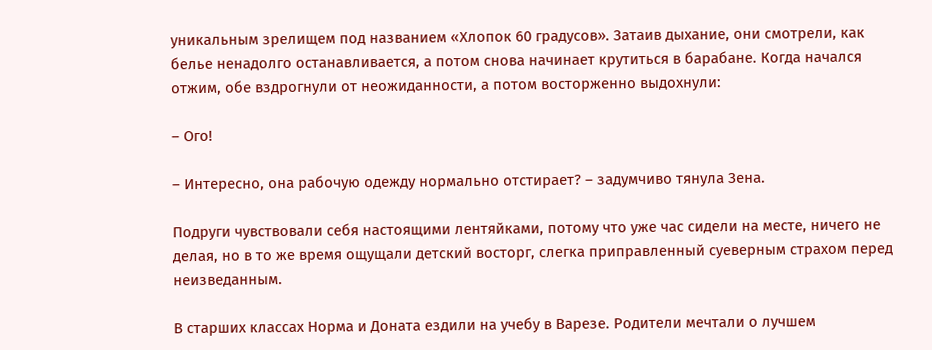уникальным зрелищем под названием «Хлопок 60 градусов». Затаив дыхание, они смотрели, как белье ненадолго останавливается, а потом снова начинает крутиться в барабане. Когда начался отжим, обе вздрогнули от неожиданности, а потом восторженно выдохнули:

– Ого!

– Интересно, она рабочую одежду нормально отстирает? – задумчиво тянула Зена.

Подруги чувствовали себя настоящими лентяйками, потому что уже час сидели на месте, ничего не делая, но в то же время ощущали детский восторг, слегка приправленный суеверным страхом перед неизведанным.

В старших классах Норма и Доната ездили на учебу в Варезе. Родители мечтали о лучшем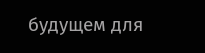будущем для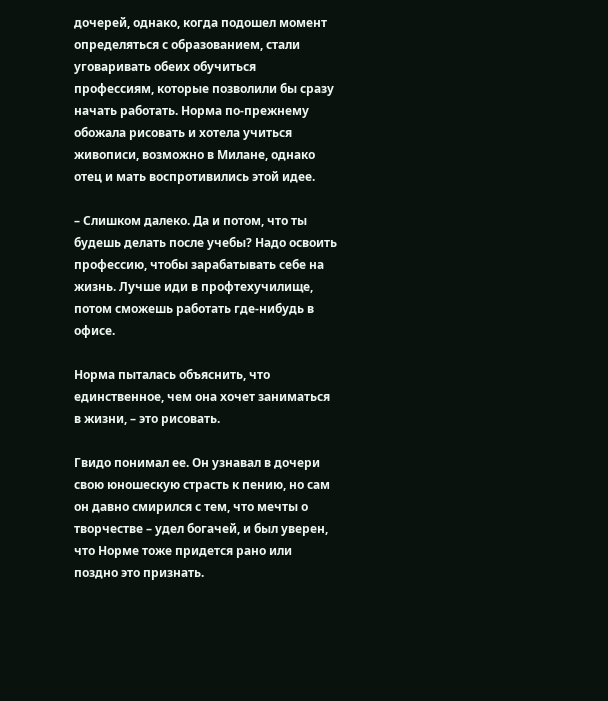дочерей, однако, когда подошел момент определяться с образованием, стали уговаривать обеих обучиться профессиям, которые позволили бы сразу начать работать. Норма по-прежнему обожала рисовать и хотела учиться живописи, возможно в Милане, однако отец и мать воспротивились этой идее.

– Слишком далеко. Да и потом, что ты будешь делать после учебы? Надо освоить профессию, чтобы зарабатывать себе на жизнь. Лучше иди в профтехучилище, потом сможешь работать где-нибудь в офисе.

Норма пыталась объяснить, что единственное, чем она хочет заниматься в жизни, – это рисовать.

Гвидо понимал ее. Он узнавал в дочери свою юношескую страсть к пению, но сам он давно смирился с тем, что мечты о творчестве – удел богачей, и был уверен, что Норме тоже придется рано или поздно это признать.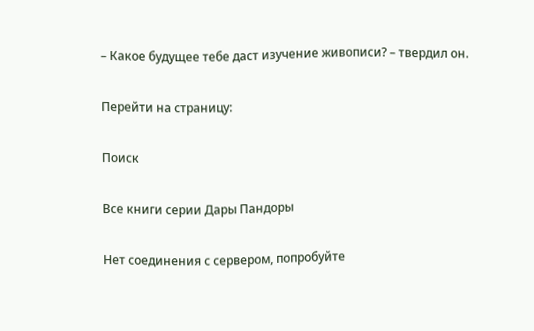– Какое будущее тебе даст изучение живописи? – твердил он.

Перейти на страницу:

Поиск

Все книги серии Дары Пандоры

Нет соединения с сервером, попробуйте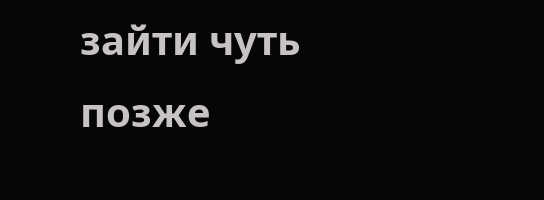зайти чуть позже